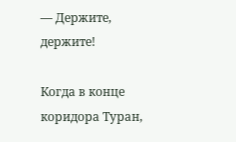— Держите, держите!

Когда в конце коридора Туран,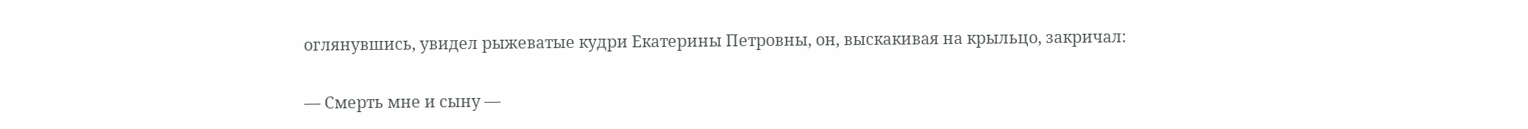оглянувшись, увидел рыжеватые кудри Екатерины Петровны, он, выскакивая на крыльцо, закричал:

— Смерть мне и сыну —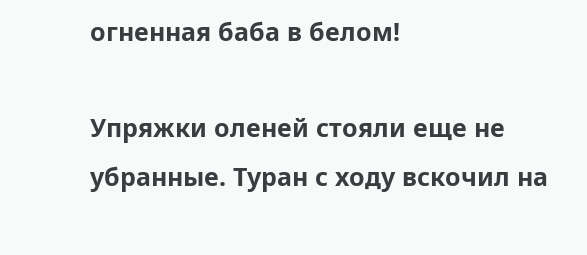огненная баба в белом!

Упряжки оленей стояли еще не убранные. Туран с ходу вскочил на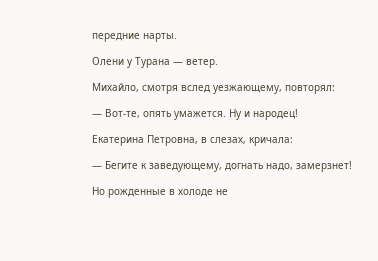передние нарты.

Олени у Турана — ветер.

Михайло, смотря вслед уезжающему, повторял:

— Вот-те, опять умажется. Ну и народец!

Екатерина Петровна, в слезах, кричала:

— Бегите к заведующему, догнать надо, замерзнет!

Но рожденные в холоде не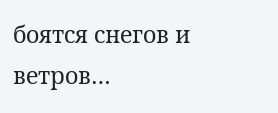боятся снегов и ветров…